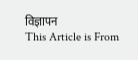विज्ञापन
This Article is From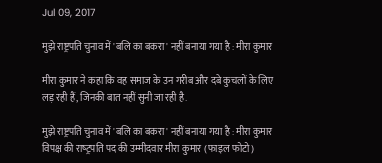Jul 09, 2017

मुझे राष्ट्रपति चुनाव में 'बलि का बकरा' नहीं बनाया गया है : मीरा कुमार

मीरा कुमार ने कहा कि वह समाज के उन गरीब और दबे कुचलों के लिए लड़ रही हैं, जिनकी बात नहीं सुनी जा रही है.

मुझे राष्ट्रपति चुनाव में 'बलि का बकरा' नहीं बनाया गया है : मीरा कुमार
विपक्ष की राष्‍ट्रपति पद की उम्‍मीदवार मीरा कुमार (फाइल फोटो)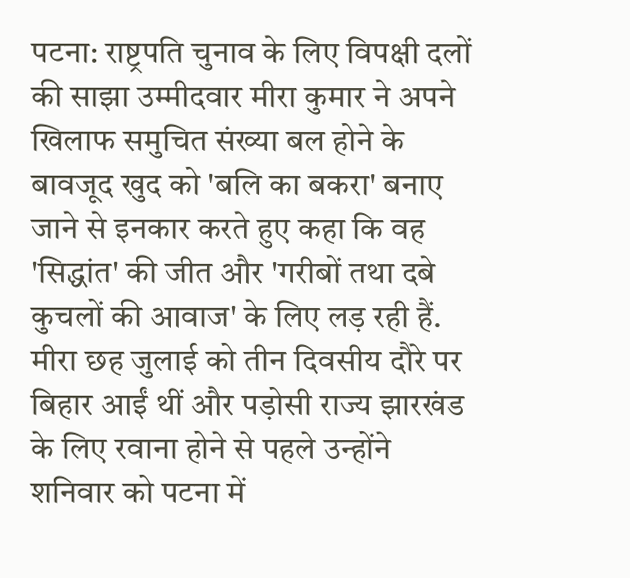पटना: राष्ट्रपति चुनाव के लिए विपक्षी दलों की साझा उम्मीदवार मीरा कुमार ने अपने खिलाफ समुचित संख्या बल होने के बावजूद खुद को 'बलि का बकरा' बनाए जाने से इनकार करते हुए कहा कि वह 'सिद्धांत' की जीत और 'गरीबों तथा दबे कुचलों की आवाज' के लिए लड़ रही हैं. मीरा छह जुलाई को तीन दिवसीय दौरे पर बिहार आईं थीं और पड़ोसी राज्य झारखंड के लिए रवाना होने से पहले उन्होंने शनिवार को पटना में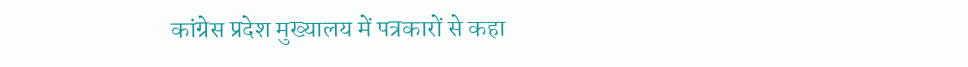कांग्रेस प्रदेश मुख्यालय में पत्रकारों से कहा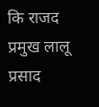कि राजद प्रमुख लालू प्रसाद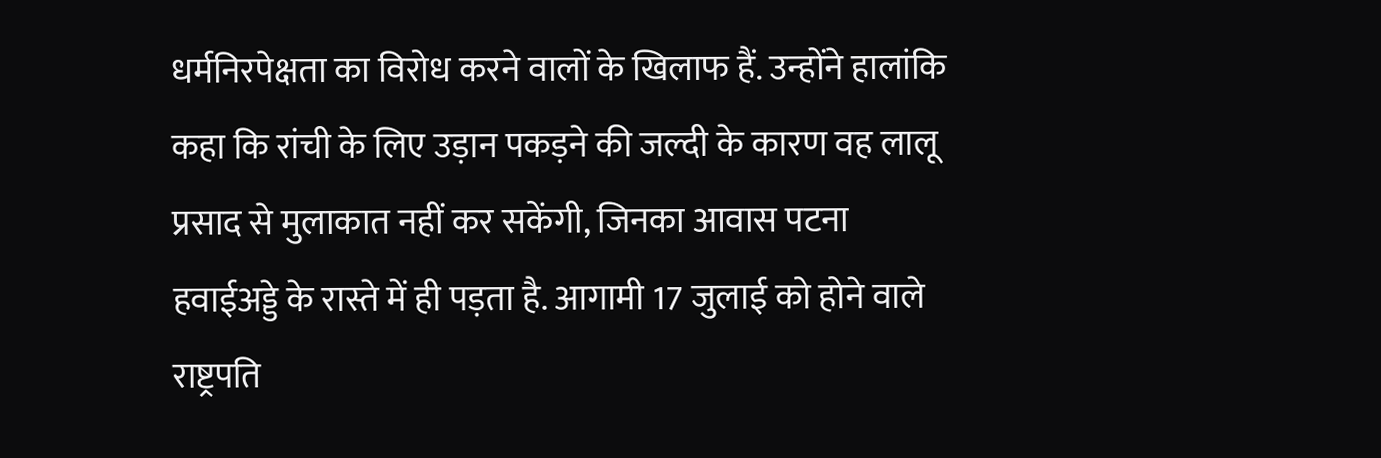धर्मनिरपेक्षता का विरोध करने वालों के खिलाफ हैं. उन्होंने हालांकि कहा कि रांची के लिए उड़ान पकड़ने की जल्दी के कारण वह लालू प्रसाद से मुलाकात नहीं कर सकेंगी, जिनका आवास पटना हवाईअड्डे के रास्ते में ही पड़ता है. आगामी 17 जुलाई को होने वाले राष्ट्रपति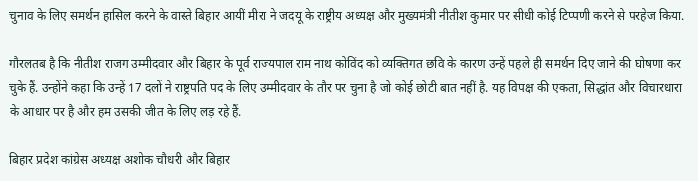चुनाव के लिए समर्थन हासिल करने के वास्ते बिहार आयीं मीरा ने जदयू के राष्ट्रीय अध्यक्ष और मुख्यमंत्री नीतीश कुमार पर सीधी कोई टिप्पणी करने से परहेज किया.

गौरलतब है कि नीतीश राजग उम्मीदवार और बिहार के पूर्व राज्यपाल राम नाथ कोविंद को व्यक्तिगत छवि के कारण उन्हें पहले ही समर्थन दिए जाने की घोषणा कर चुके हैं. उन्होंने कहा कि उन्हें 17 दलों ने राष्ट्रपति पद के लिए उम्मीदवार के तौर पर चुना है जो कोई छोटी बात नहीं है. यह विपक्ष की एकता, सिद्धांत और विचारधारा के आधार पर है और हम उसकी जीत के लिए लड़ रहे हैं.

बिहार प्रदेश कांग्रेस अध्यक्ष अशोक चौधरी और बिहार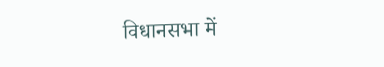विधानसभा में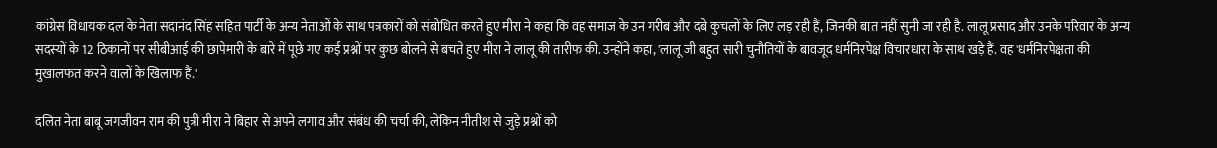कांग्रेस विधायक दल के नेता सदानंद सिंह सहित पार्टी के अन्य नेताओं के साथ पत्रकारों को संबोधित करते हुए मीरा ने कहा कि वह समाज के उन गरीब और दबे कुचलों के लिए लड़ रही हैं, जिनकी बात नहीं सुनी जा रही है. लालू प्रसाद और उनके परिवार के अन्य सदस्यों के 12 ठिकानों पर सीबीआई की छापेमारी के बारे में पूछे गए कई प्रश्नों पर कुछ बोलने से बचते हुए मीरा ने लालू की तारीफ की. उन्होंने कहा, 'लालू जी बहुत सारी चुनौतियों के बावजूद धर्मनिरपेक्ष विचारधारा के साथ खड़े हैं. वह 'धर्मनिरपेक्षता की मुखालफत करने वालों के खिलाफ हैं.'

दलित नेता बाबू जगजीवन राम की पुत्री मीरा ने बिहार से अपने लगाव और संबंध की चर्चा की, लेकिन नीतीश से जुड़े प्रश्नों को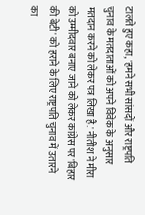टालते हुए कहा, 'हमने सभी सांसदों और राष्ट्रपति चुनाव के मतदाताओं को अपने विवेक के अनुसार मतदान करने को लेकर पत्र लिखा है.' नीतीश ने मीरा को उम्मीदवार बनाए जाने को लेकर कांग्रेस पर 'बिहार की बेटी' को हराने के लिए राष्ट्रपति चुनाव में उतारने का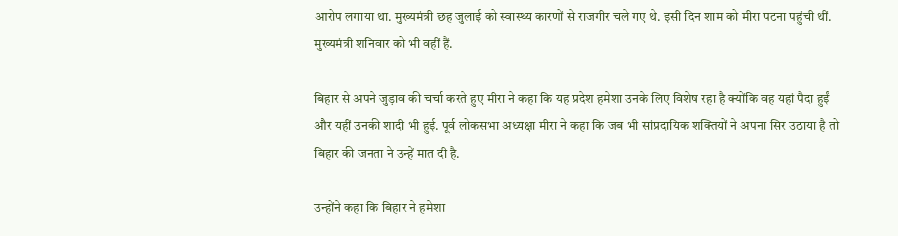आरोप लगाया था. मुख्यमंत्री छह जुलाई को स्वास्थ्य कारणों से राजगीर चले गए थे. इसी दिन शाम को मीरा पटना पहुंची थीं. मुख्यमंत्री शनिवार को भी वहीं हैं.

बिहार से अपने जुड़ाव की चर्चा करते हुए मीरा ने कहा कि यह प्रदेश हमेशा उनके लिए विशेष रहा है क्योंकि वह यहां पैदा हुईं और यहीं उनकी शादी भी हुई. पूर्व लोकसभा अध्यक्षा मीरा ने कहा कि जब भी सांप्रदायिक शक्तियों ने अपना सिर उठाया है तो बिहार की जनता ने उन्हें मात दी है.

उन्होंने कहा कि बिहार ने हमेशा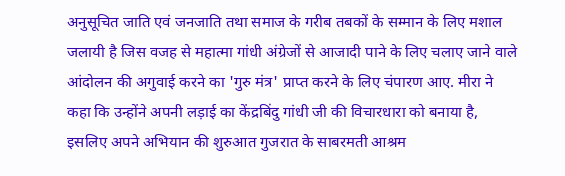अनुसूचित जाति एवं जनजाति तथा समाज के गरीब तबकों के सम्मान के लिए मशाल जलायी है जिस वजह से महात्मा गांधी अंग्रेजों से आजादी पाने के लिए चलाए जाने वाले आंदोलन की अगुवाई करने का 'गुरु मंत्र' प्राप्त करने के लिए चंपारण आए. मीरा ने कहा कि उन्होंने अपनी लड़ाई का केंद्रबिंदु गांधी जी की विचारधारा को बनाया है, इसलिए अपने अभियान की शुरुआत गुजरात के साबरमती आश्रम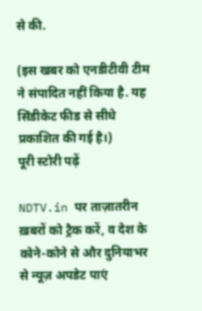से की.

(इस खबर को एनडीटीवी टीम ने संपादित नहीं किया है. यह सिंडीकेट फीड से सीधे प्रकाशित की गई है।)
पूरी स्टोरी पढ़ें

NDTV.in पर ताज़ातरीन ख़बरों को ट्रैक करें, व देश के कोने-कोने से और दुनियाभर से न्यूज़ अपडेट पाएं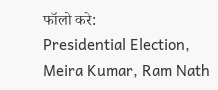फॉलो करे:
Presidential Election, Meira Kumar, Ram Nath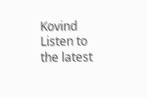Kovind
Listen to the latest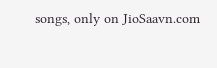songs, only on JioSaavn.com